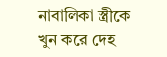নাবালিকা স্ত্রীকে খুন করে দেহ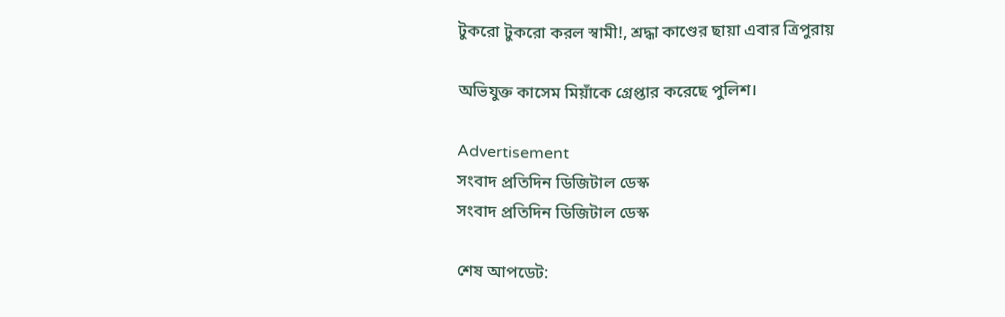টুকরো টুকরো করল স্বামী!, শ্রদ্ধা কাণ্ডের ছায়া এবার ত্রিপুরায়

অভিযুক্ত কাসেম মিয়াঁকে গ্রেপ্তার করেছে পুলিশ।

Advertisement
সংবাদ প্রতিদিন ডিজিটাল ডেস্ক
সংবাদ প্রতিদিন ডিজিটাল ডেস্ক

শেষ আপডেট: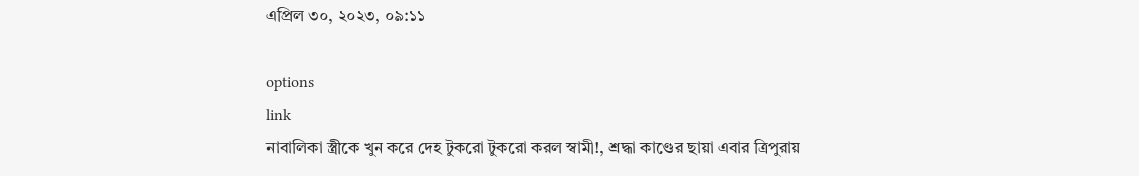এপ্রিল ৩০, ২০২৩, ০৯:১১

options
link
নাবালিকা স্ত্রীকে খুন করে দেহ টুকরো টুকরো করল স্বামী!, শ্রদ্ধা কাণ্ডের ছায়া এবার ত্রিপুরায়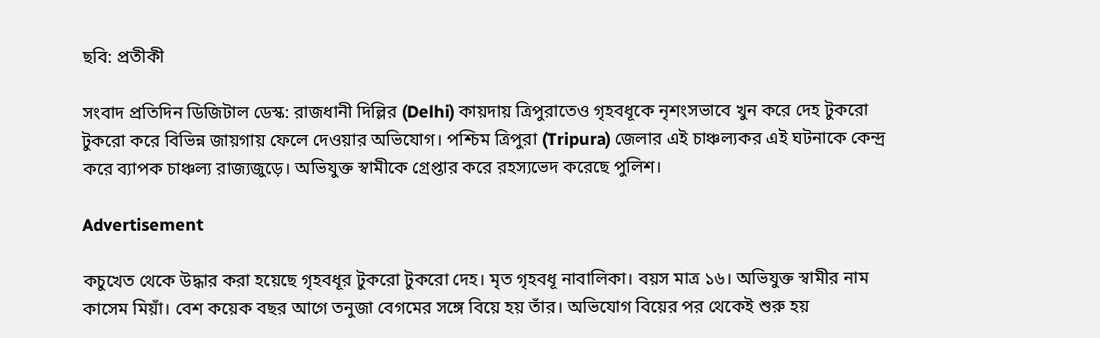ছবি: প্রতীকী

সংবাদ প্রতিদিন ডিজিটাল ডেস্ক: রাজধানী দিল্লির (Delhi) কায়দায় ত্রিপুরাতেও গৃহবধূকে নৃশংসভাবে খুন করে দেহ টুকরো টুকরো করে বিভিন্ন জায়গায় ফেলে দেওয়ার অভিযোগ। পশ্চিম ত্রিপুরা (Tripura) জেলার এই চাঞ্চল্যকর এই ঘটনাকে কেন্দ্র করে ব্যাপক চাঞ্চল্য রাজ্যজুড়ে। অভিযুক্ত স্বামীকে গ্রেপ্তার করে রহস্যভেদ করেছে পুলিশ।

Advertisement

কচুখেত থেকে উদ্ধার করা হয়েছে গৃহবধূর টুকরো টুকরো দেহ। মৃত গৃহবধূ নাবালিকা। বয়স মাত্র ১৬। অভিযুক্ত স্বামীর নাম কাসেম মিয়াঁ। বেশ কয়েক বছর আগে তনুজা বেগমের সঙ্গে বিয়ে হয় তাঁর। অভিযোগ বিয়ের পর থেকেই শুরু হয়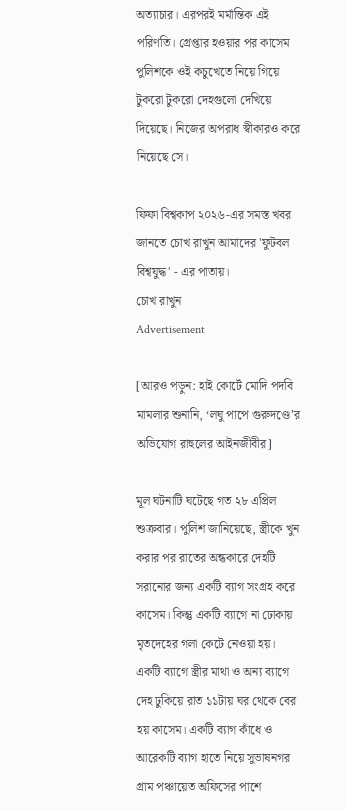অত্যাচার। এরপরই মর্মান্তিক এই পরিণতি। গ্রেপ্তার হওয়ার পর কাসেম পুলিশকে ওই কচুখেতে নিয়ে গিয়ে টুকরো টুকরো দেহগুলো দেখিয়ে দিয়েছে। নিজের অপরাধ স্বীকারও করে নিয়েছে সে।

ফিফা বিশ্বকাপ ২০২৬-এর সমস্ত খবর জানতে চোখ রাখুন আমাদের 'ফুটবল বিশ্বযুদ্ধ' - এর পাতায়।
চোখ রাখুন
Advertisement

[আরও পড়ুন: হাই কোর্টে মোদি পদবি মামলার শুনানি, ‘লঘু পাপে গুরুদণ্ডে’র অভিযোগ রাহুলের আইনজীবীর]

মূল ঘটনাটি ঘটেছে গত ২৮ এপ্রিল শুক্রবার। পুলিশ জানিয়েছে, স্ত্রীকে খুন করার পর রাতের অন্ধকারে দেহটি সরানোর জন্য একটি ব্যাগ সংগ্রহ করে কাসেম। কিন্তু একটি ব্যাগে না ঢোকায় মৃতদেহের গলা কেটে নেওয়া হয়। একটি ব্যাগে স্ত্রীর মাথা ও অন্য ব্যাগে দেহ ঢুকিয়ে রাত ১১টায় ঘর থেকে বের হয় কাসেম। একটি ব্যাগ কাঁধে ও আরেকটি ব্যাগ হাতে নিয়ে সুভাষনগর গ্রাম পঞ্চায়েত অফিসের পাশে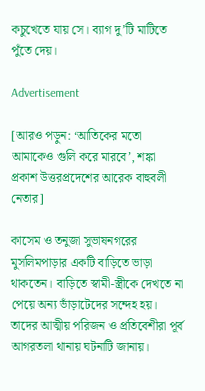কচুখেতে যায় সে। ব্যাগ দু’টি মাটিতে পুঁতে দেয়।

Advertisement

[আরও পড়ুন: ‘আতিকের মতো আমাকেও গুলি করে মারবে’, শঙ্কা প্রকাশ উত্তরপ্রদেশের আরেক বাহুবলী নেতার]

কাসেম ও তনুজা সুভাষনগরের মুসলিমপাড়ার একটি বাড়িতে ভাড়া থাকতেন। বাড়িতে স্বামী-স্ত্রীকে দেখতে না পেয়ে অন্য ভাঁড়াটেদের সন্দেহ হয়। তাদের আত্মীয় পরিজন ও প্রতিবেশীরা পূর্ব আগরতলা থানায় ঘটনাটি জানায়।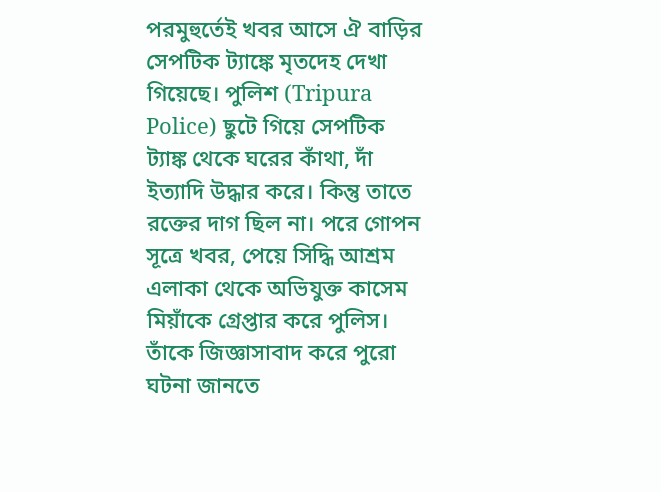পরমুহুর্তেই খবর আসে ঐ বাড়ির সেপটিক ট্যাঙ্কে মৃতদেহ দেখা গিয়েছে। পুলিশ (Tripura Police) ছুটে গিয়ে সেপটিক ট্যাঙ্ক থেকে ঘরের কাঁথা, দাঁ ইত্যাদি উদ্ধার করে। কিন্তু তাতে রক্তের দাগ ছিল না। পরে গোপন সূত্রে খবর, পেয়ে সিদ্ধি আশ্রম এলাকা থেকে অভিযুক্ত কাসেম মিয়াঁকে গ্রেপ্তার করে পুলিস। তাঁকে জিজ্ঞাসাবাদ করে পুরো ঘটনা জানতে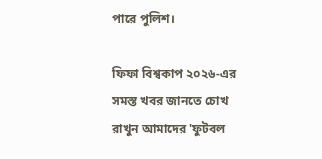পারে পুলিশ।

ফিফা বিশ্বকাপ ২০২৬-এর সমস্ত খবর জানতে চোখ রাখুন আমাদের 'ফুটবল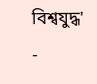বিশ্বযুদ্ধ' -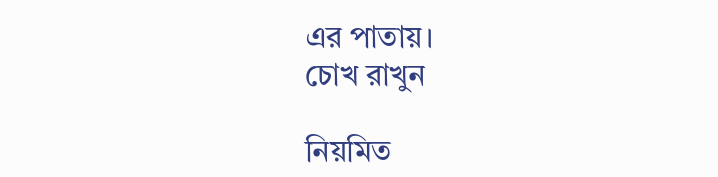এর পাতায়।
চোখ রাখুন

নিয়মিত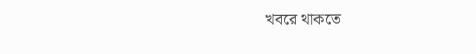খবরে থাকতে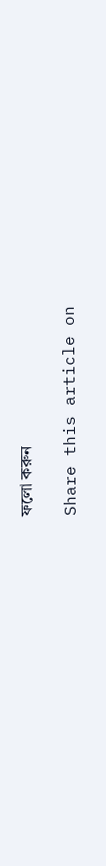ফলো করুন

Share this article on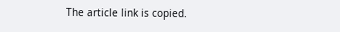The article link is copied.